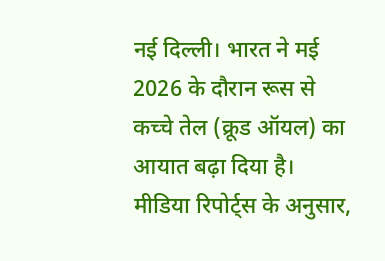नई दिल्ली। भारत ने मई 2026 के दौरान रूस से कच्चे तेल (क्रूड ऑयल) का आयात बढ़ा दिया है। मीडिया रिपोर्ट्स के अनुसार,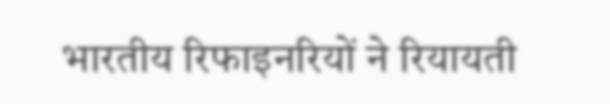भारतीय रिफाइनरियों ने रियायती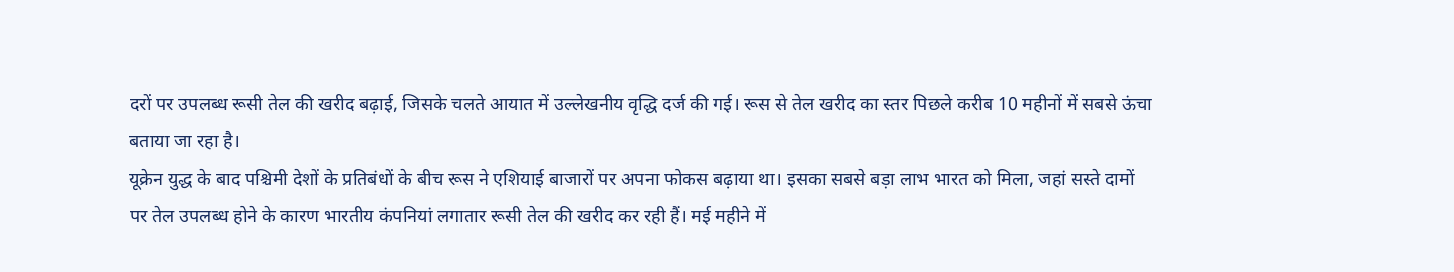दरों पर उपलब्ध रूसी तेल की खरीद बढ़ाई, जिसके चलते आयात में उल्लेखनीय वृद्धि दर्ज की गई। रूस से तेल खरीद का स्तर पिछले करीब 10 महीनों में सबसे ऊंचा बताया जा रहा है।
यूक्रेन युद्ध के बाद पश्चिमी देशों के प्रतिबंधों के बीच रूस ने एशियाई बाजारों पर अपना फोकस बढ़ाया था। इसका सबसे बड़ा लाभ भारत को मिला, जहां सस्ते दामों पर तेल उपलब्ध होने के कारण भारतीय कंपनियां लगातार रूसी तेल की खरीद कर रही हैं। मई महीने में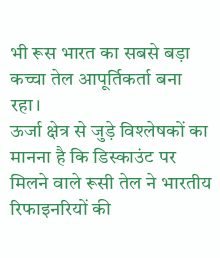भी रूस भारत का सबसे बड़ा कच्चा तेल आपूर्तिकर्ता बना रहा।
ऊर्जा क्षेत्र से जुड़े विश्लेषकों का मानना है कि डिस्काउंट पर मिलने वाले रूसी तेल ने भारतीय रिफाइनरियों की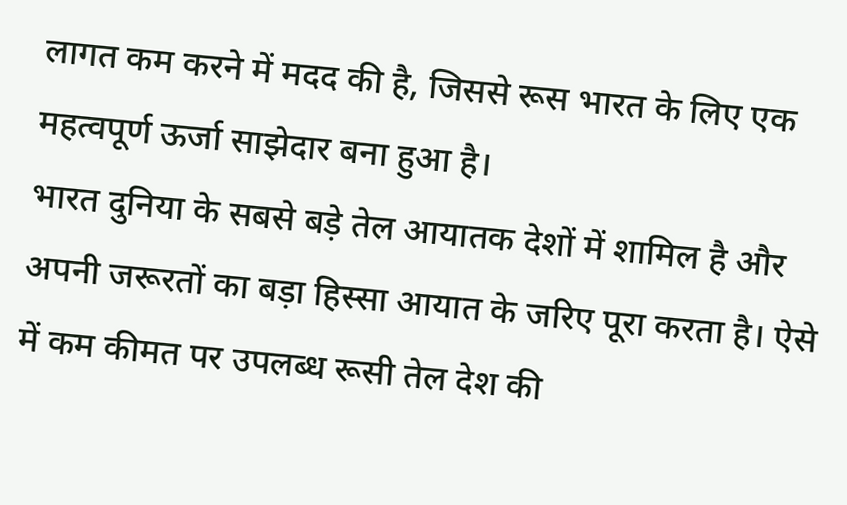लागत कम करने में मदद की है, जिससे रूस भारत के लिए एक महत्वपूर्ण ऊर्जा साझेदार बना हुआ है।
भारत दुनिया के सबसे बड़े तेल आयातक देशों में शामिल है और अपनी जरूरतों का बड़ा हिस्सा आयात के जरिए पूरा करता है। ऐसे में कम कीमत पर उपलब्ध रूसी तेल देश की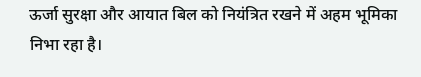ऊर्जा सुरक्षा और आयात बिल को नियंत्रित रखने में अहम भूमिका निभा रहा है।